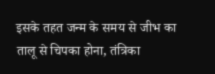इसके तहत जन्म के समय से जीभ का तालू से चिपका होना, तंत्रिका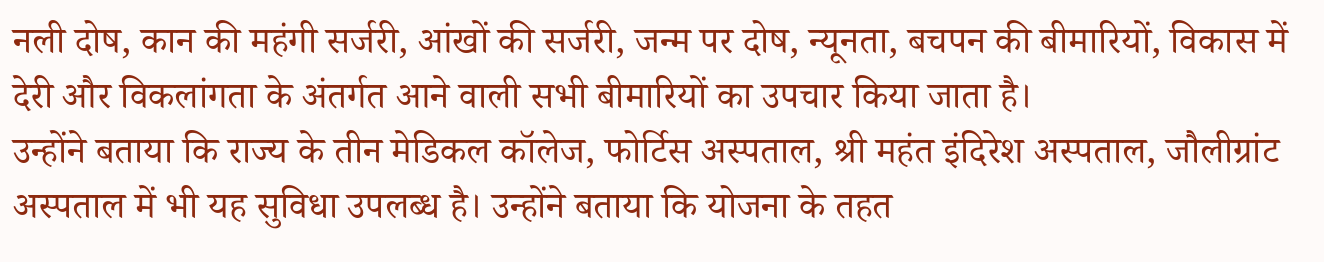नली दोष, कान की महंगी सर्जरी, आंखों की सर्जरी, जन्म पर दोष, न्यूनता, बचपन की बीमारियों, विकास में देरी और विकलांगता के अंतर्गत आने वाली सभी बीमारियों का उपचार किया जाता है।
उन्होंने बताया कि राज्य के तीन मेडिकल कॉलेज, फोर्टिस अस्पताल, श्री महंत इंदिरेश अस्पताल, जौलीग्रांट अस्पताल में भी यह सुविधा उपलब्ध है। उन्होंने बताया कि योजना के तहत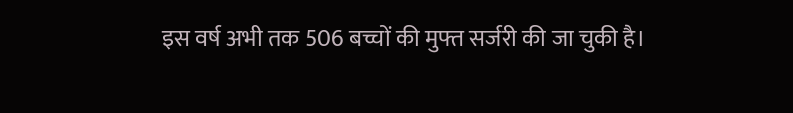इस वर्ष अभी तक 506 बच्चों की मुफ्त सर्जरी की जा चुकी है।